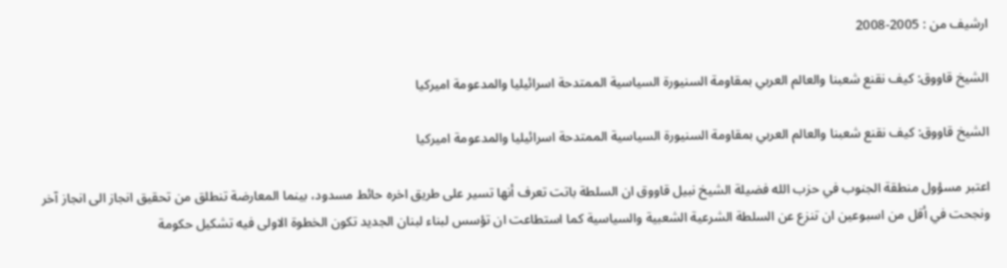ارشيف من : 2005-2008

الشيخ قاووق: كيف نقنع شعبنا والعالم العربي بمقاومة السنيورة السياسية الممتدحة اسرائيليا والمدعومة اميركيا

الشيخ قاووق: كيف نقنع شعبنا والعالم العربي بمقاومة السنيورة السياسية الممتدحة اسرائيليا والمدعومة اميركيا

اعتبر مسؤول منطقة الجنوب في حزب الله فضيلة الشيخ نبيل قاووق ان السلطة باتت تعرف أنها تسير على طريق اخره حائط مسدود، بينما المعارضة تنطلق من تحقيق انجاز الى انجاز آخر ونجحت في أقل من اسبوعين ان تنزع عن السلطة الشرعية الشعبية والسياسية كما استطاعت ان تؤسس لبناء لبنان الجديد تكون الخطوة الاولى فيه تشكيل حكومة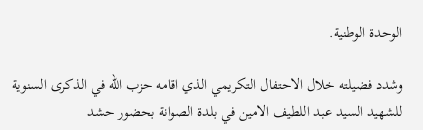الوحدة الوطنية.

وشدد فضيلته خلال الاحتفال التكريمي الذي اقامه حزب الله في الذكرى السنوية للشهيد السيد عبد اللطيف الامين في بلدة الصوانة بحضور حشد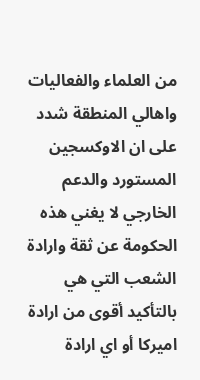من العلماء والفعاليات واهالي المنطقة شدد على ان الاوكسجين المستورد والدعم الخارجي لا يغني هذه الحكومة عن ثقة وارادة الشعب التي هي بالتأكيد أقوى من ارادة اميركا أو اي ارادة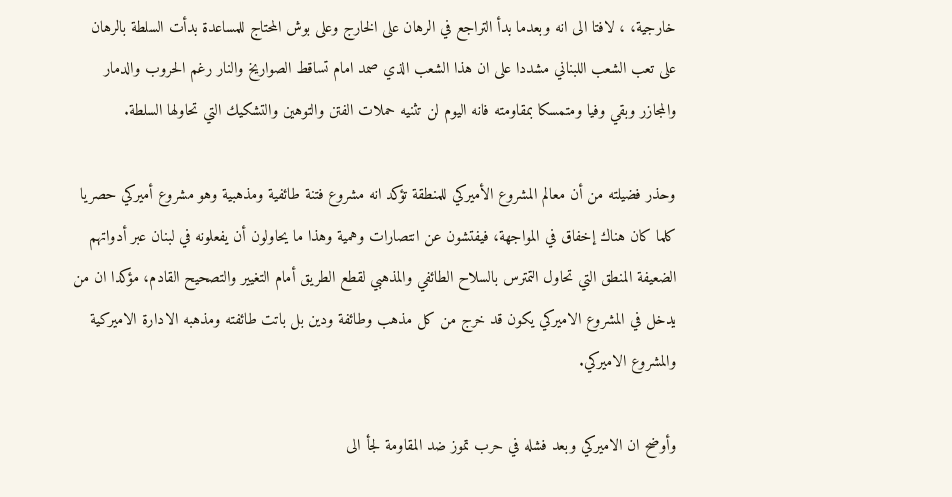خارجية، ، لافتا الى انه وبعدما بدأ التراجع في الرهان على الخارج وعلى بوش المحتاج للمساعدة بدأت السلطة بالرهان على تعب الشعب اللبناني مشددا على ان هذا الشعب الذي صمد امام تساقط الصواريخ والنار رغم الحروب والدمار والمجازر وبقي وفيا ومتمسكا بمقاومته فانه اليوم لن تثنيه حملات الفتن والتوهين والتشكيك التي تحاولها السلطة.

وحذر فضيلته من أن معالم المشروع الأميركي للمنطقة تؤكد انه مشروع فتنة طائفية ومذهبية وهو مشروع أميركي حصريا كلما كان هناك إخفاق في المواجهة، فيفتشون عن انتصارات وهمية وهذا ما يحاولون أن يفعلونه في لبنان عبر أدواتهم الضعيفة المنطق التي تحاول التمترس بالسلاح الطائفي والمذهبي لقطع الطريق أمام التغيير والتصحيح القادم، مؤكدا ان من يدخل في المشروع الاميركي يكون قد خرج من كل مذهب وطائفة ودين بل باتت طائفته ومذهبه الادارة الاميركية والمشروع الاميركي.

وأوضح ان الاميركي وبعد فشله في حرب تموز ضد المقاومة لجأ الى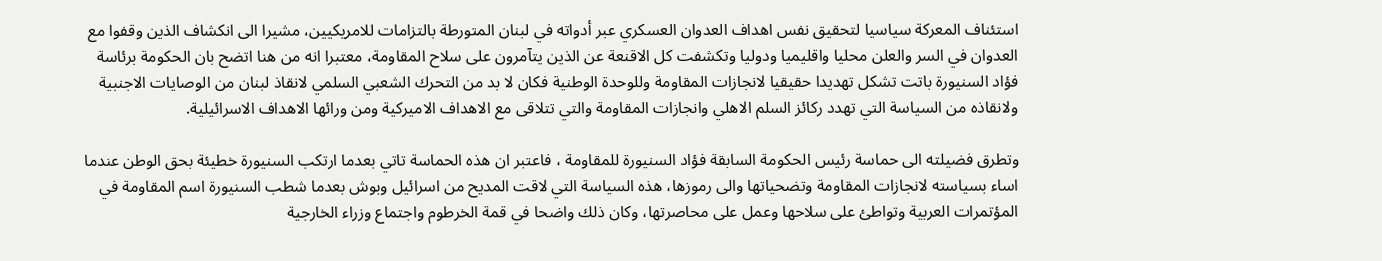استئناف المعركة سياسيا لتحقيق نفس اهداف العدوان العسكري عبر أدواته في لبنان المتورطة بالتزامات للامريكيين، مشيرا الى انكشاف الذين وقفوا مع العدوان في السر والعلن محليا واقليميا ودوليا وتكشفت كل الاقنعة عن الذين يتآمرون على سلاح المقاومة، معتبرا انه من هنا اتضح بان الحكومة برئاسة فؤاد السنيورة باتت تشكل تهديدا حقيقيا لانجازات المقاومة وللوحدة الوطنية فكان لا بد من التحرك الشعبي السلمي لانقاذ لبنان من الوصايات الاجنبية ولانقاذه من السياسة التي تهدد ركائز السلم الاهلي وانجازات المقاومة والتي تتلاقى مع الاهداف الاميركية ومن ورائها الاهداف الاسرائيلية.

وتطرق فضيلته الى حماسة رئيس الحكومة السابقة فؤاد السنيورة للمقاومة ، فاعتبر ان هذه الحماسة تاتي بعدما ارتكب السنيورة خطيئة بحق الوطن عندما اساء بسياسته لانجازات المقاومة وتضحياتها والى رموزها، هذه السياسة التي لاقت المديح من اسرائيل وبوش بعدما شطب السنيورة اسم المقاومة في المؤتمرات العربية وتواطئ على سلاحها وعمل على محاصرتها، وكان ذلك واضحا في قمة الخرطوم واجتماع وزراء الخارجية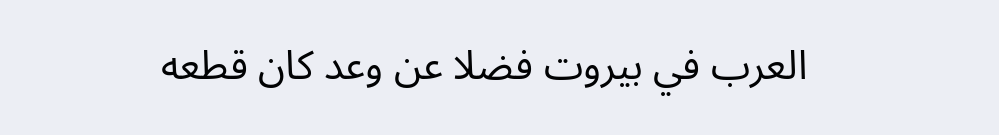العرب في بيروت فضلا عن وعد كان قطعه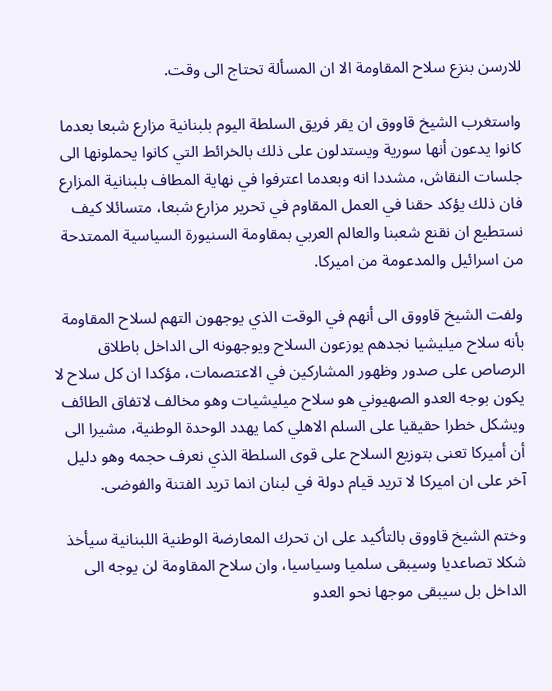للارسن بنزع سلاح المقاومة الا ان المسألة تحتاج الى وقت.

واستغرب الشيخ قاووق ان يقر فريق السلطة اليوم بلبنانية مزارع شبعا بعدما كانوا يدعون أنها سورية ويستدلون على ذلك بالخرائط التي كانوا يحملونها الى جلسات النقاش، مشددا انه وبعدما اعترفوا في نهاية المطاف بلبنانية المزارع فان ذلك يؤكد حقنا في العمل المقاوم في تحرير مزارع شبعا، متسائلا كيف نستطيع ان نقنع شعبنا والعالم العربي بمقاومة السنيورة السياسية الممتدحة من اسرائيل والمدعومة من اميركا.

ولفت الشيخ قاووق الى أنهم في الوقت الذي يوجهون التهم لسلاح المقاومة بأنه سلاح ميليشيا نجدهم يوزعون السلاح ويوجهونه الى الداخل باطلاق الرصاص على صدور وظهور المشاركين في الاعتصمات، مؤكدا ان كل سلاح لا يكون بوجه العدو الصهيوني هو سلاح ميليشيات وهو مخالف لاتفاق الطائف ويشكل خطرا حقيقيا على السلم الاهلي كما يهدد الوحدة الوطنية، مشيرا الى أن أميركا تعنى بتوزيع السلاح على قوى السلطة الذي نعرف حجمه وهو دليل آخر على ان اميركا لا تريد قيام دولة في لبنان انما تريد الفتنة والفوضى.

وختم الشيخ قاووق بالتأكيد على ان تحرك المعارضة الوطنية اللبنانية سيأخذ شكلا تصاعديا وسيبقى سلميا وسياسيا، وان سلاح المقاومة لن يوجه الى الداخل بل سيبقى موجها نحو العدو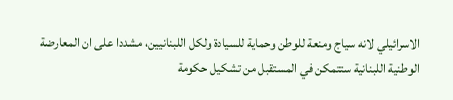الاسرائيلي لانه سياج ومنعة للوطن وحماية للسيادة ولكل اللبنانيين، مشددا على ان المعارضة الوطنية اللبنانية ستتمكن في المستقبل من تشكيل حكومة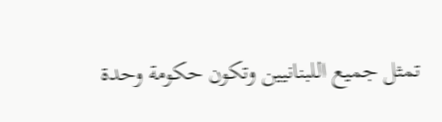تمثل جميع اللبنانيين وتكون حكومة وحدة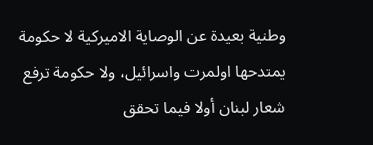وطنية بعيدة عن الوصاية الاميركية لا حكومة يمتدحها اولمرت واسرائيل، ولا حكومة ترفع شعار لبنان أولا فيما تحقق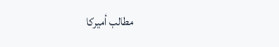مطالب أميركا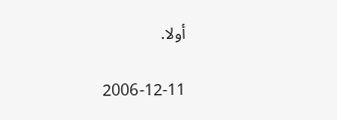أولا.

2006-12-11